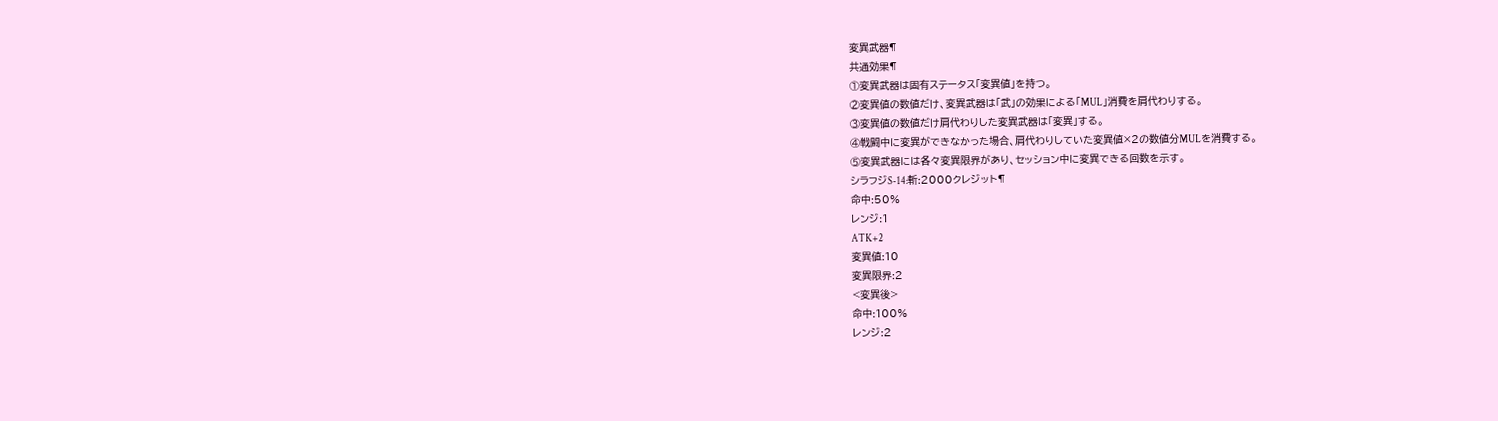変異武器¶
共通効果¶
①変異武器は固有ステータス「変異値」を持つ。
②変異値の数値だけ、変異武器は「武」の効果による「MUL」消費を肩代わりする。
③変異値の数値だけ肩代わりした変異武器は「変異」する。
④戦闘中に変異ができなかった場合、肩代わりしていた変異値×2の数値分MULを消費する。
⑤変異武器には各々変異限界があり、セッション中に変異できる回数を示す。
シラフジS-14:斬:2000クレジット¶
命中:50%
レンジ:1
ATK+2
変異値:10
変異限界:2
<変異後>
命中:100%
レンジ:2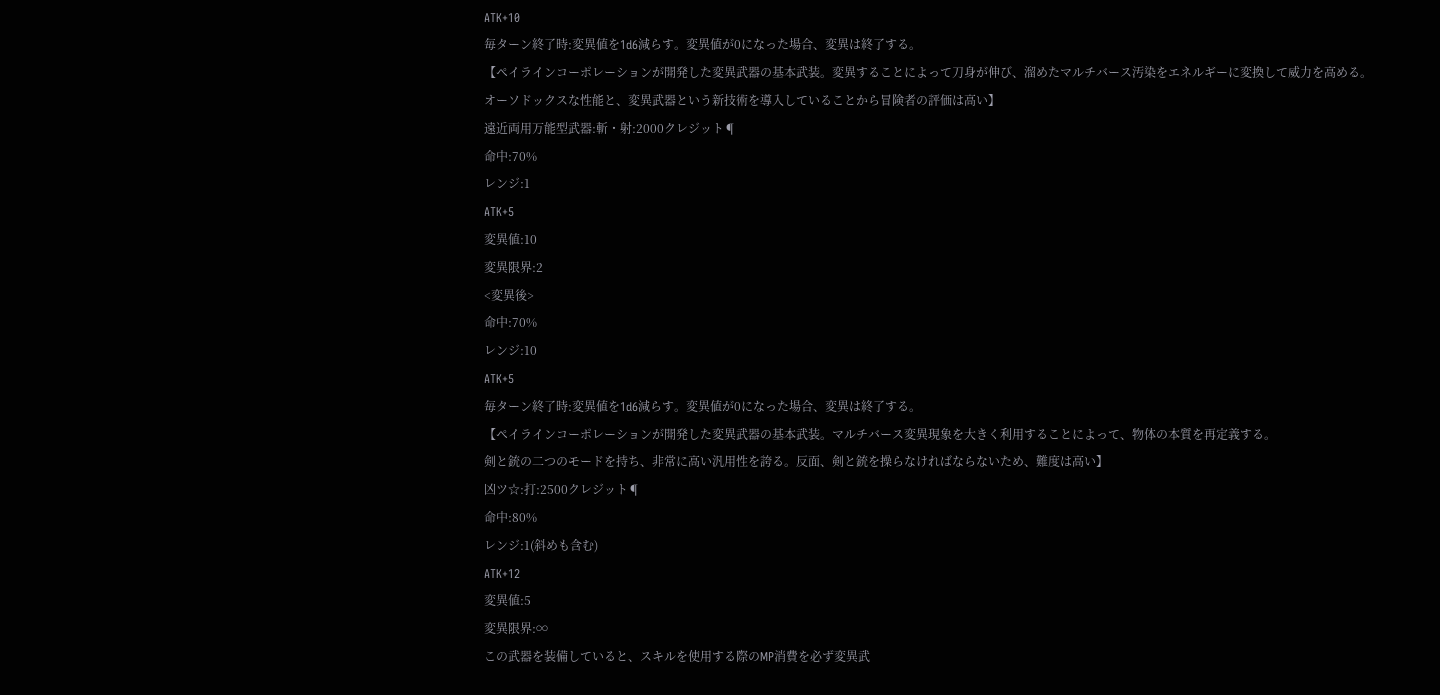ATK+10
毎ターン終了時:変異値を1d6減らす。変異値が0になった場合、変異は終了する。
【ペイラインコーポレーションが開発した変異武器の基本武装。変異することによって刀身が伸び、溜めたマルチバース汚染をエネルギーに変換して威力を高める。
オーソドックスな性能と、変異武器という新技術を導入していることから冒険者の評価は高い】
遠近両用万能型武器:斬・射:2000クレジット¶
命中:70%
レンジ:1
ATK+5
変異値:10
変異限界:2
<変異後>
命中:70%
レンジ:10
ATK+5
毎ターン終了時:変異値を1d6減らす。変異値が0になった場合、変異は終了する。
【ペイラインコーポレーションが開発した変異武器の基本武装。マルチバース変異現象を大きく利用することによって、物体の本質を再定義する。
剣と銃の二つのモードを持ち、非常に高い汎用性を誇る。反面、剣と銃を操らなければならないため、難度は高い】
凶ツ☆:打:2500クレジット¶
命中:80%
レンジ:1(斜めも含む)
ATK+12
変異値:5
変異限界:∞
この武器を装備していると、スキルを使用する際のMP消費を必ず変異武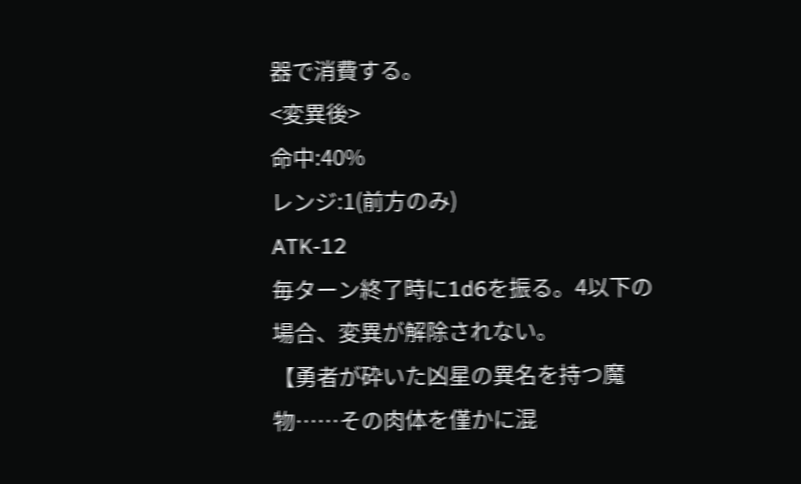器で消費する。
<変異後>
命中:40%
レンジ:1(前方のみ)
ATK-12
毎ターン終了時に1d6を振る。4以下の場合、変異が解除されない。
【勇者が砕いた凶星の異名を持つ魔物……その肉体を僅かに混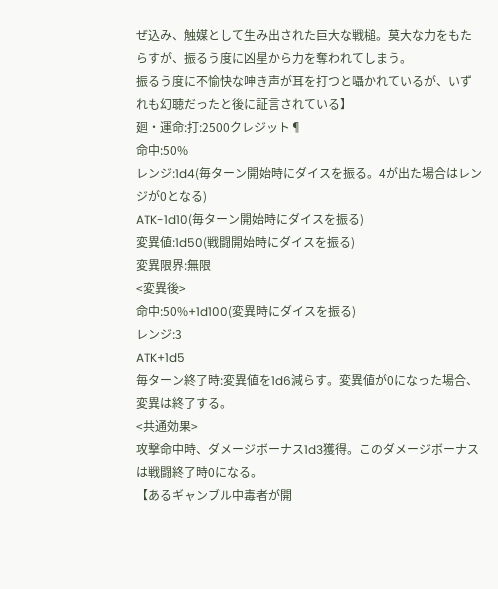ぜ込み、触媒として生み出された巨大な戦槌。莫大な力をもたらすが、振るう度に凶星から力を奪われてしまう。
振るう度に不愉快な呻き声が耳を打つと囁かれているが、いずれも幻聴だったと後に証言されている】
廻・運命:打:2500クレジット¶
命中:50%
レンジ:1d4(毎ターン開始時にダイスを振る。4が出た場合はレンジが0となる)
ATK-1d10(毎ターン開始時にダイスを振る)
変異値:1d50(戦闘開始時にダイスを振る)
変異限界:無限
<変異後>
命中:50%+1d100(変異時にダイスを振る)
レンジ:3
ATK+1d5
毎ターン終了時:変異値を1d6減らす。変異値が0になった場合、変異は終了する。
<共通効果>
攻撃命中時、ダメージボーナス1d3獲得。このダメージボーナスは戦闘終了時0になる。
【あるギャンブル中毒者が開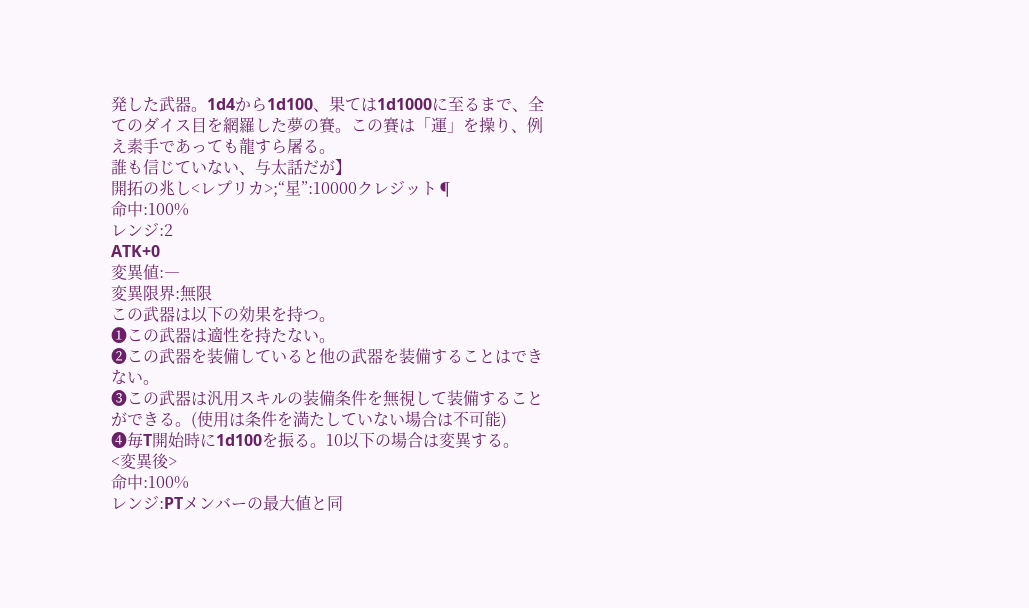発した武器。1d4から1d100、果ては1d1000に至るまで、全てのダイス目を網羅した夢の賽。この賽は「運」を操り、例え素手であっても龍すら屠る。
誰も信じていない、与太話だが】
開拓の兆し<レプリカ>;“星”:10000クレジット¶
命中:100%
レンジ:2
ATK+0
変異値:―
変異限界:無限
この武器は以下の効果を持つ。
❶この武器は適性を持たない。
❷この武器を装備していると他の武器を装備することはできない。
❸この武器は汎用スキルの装備条件を無視して装備することができる。(使用は条件を満たしていない場合は不可能)
❹毎T開始時に1d100を振る。10以下の場合は変異する。
<変異後>
命中:100%
レンジ:PTメンバーの最大値と同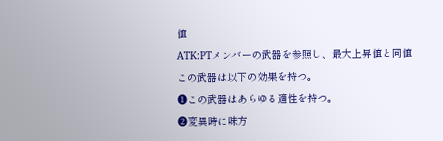値
ATK:PTメンバーの武器を参照し、最大上昇値と同値
この武器は以下の効果を持つ。
❶この武器はあらゆる適性を持つ。
❷変異時に味方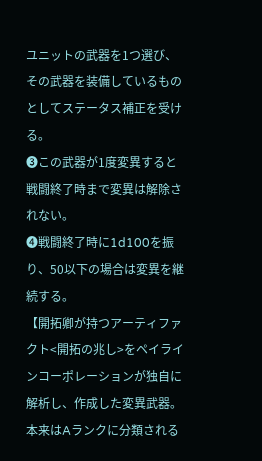ユニットの武器を1つ選び、その武器を装備しているものとしてステータス補正を受ける。
❸この武器が1度変異すると戦闘終了時まで変異は解除されない。
❹戦闘終了時に1d100を振り、50以下の場合は変異を継続する。
【開拓卿が持つアーティファクト<開拓の兆し>をペイラインコーポレーションが独自に解析し、作成した変異武器。本来はAランクに分類される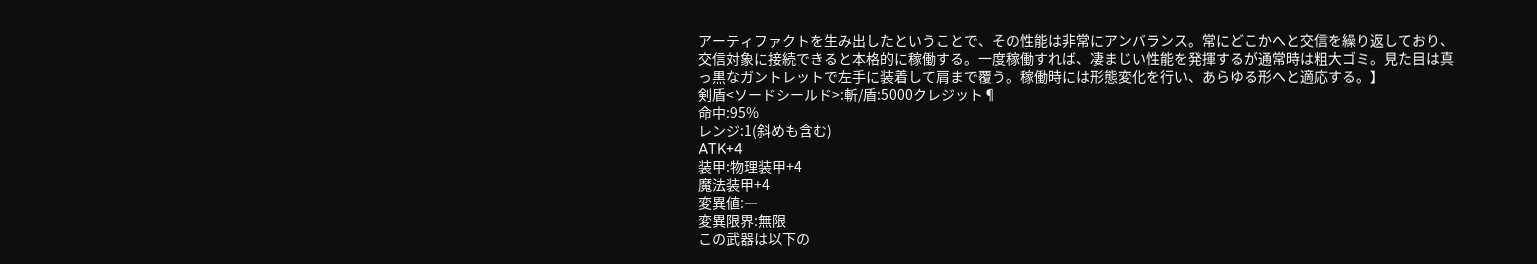アーティファクトを生み出したということで、その性能は非常にアンバランス。常にどこかへと交信を繰り返しており、交信対象に接続できると本格的に稼働する。一度稼働すれば、凄まじい性能を発揮するが通常時は粗大ゴミ。見た目は真っ黒なガントレットで左手に装着して肩まで覆う。稼働時には形態変化を行い、あらゆる形へと適応する。】
剣盾<ソードシールド>:斬/盾:5000クレジット¶
命中:95%
レンジ:1(斜めも含む)
ATK+4
装甲:物理装甲+4
魔法装甲+4
変異値:―
変異限界:無限
この武器は以下の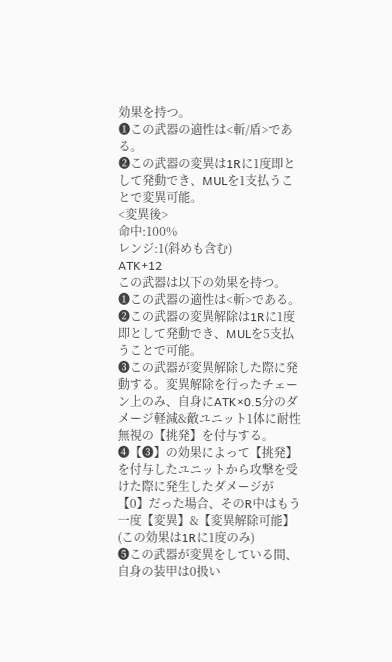効果を持つ。
❶この武器の適性は<斬/盾>である。
❷この武器の変異は1Rに1度即として発動でき、MULを1支払うことで変異可能。
<変異後>
命中:100%
レンジ:1(斜めも含む)
ATK+12
この武器は以下の効果を持つ。
❶この武器の適性は<斬>である。
❷この武器の変異解除は1Rに1度即として発動でき、MULを5支払うことで可能。
❸この武器が変異解除した際に発動する。変異解除を行ったチェーン上のみ、自身にATK×0.5分のダメージ軽減&敵ユニット1体に耐性無視の【挑発】を付与する。
❹【❸】の効果によって【挑発】を付与したユニットから攻撃を受けた際に発生したダメージが【0】だった場合、そのR中はもう一度【変異】&【変異解除可能】(この効果は1Rに1度のみ)
❺この武器が変異をしている間、自身の装甲は0扱い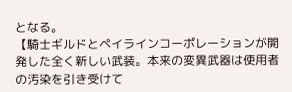となる。
【騎士ギルドとペイラインコーポレーションが開発した全く新しい武装。本来の変異武器は使用者の汚染を引き受けて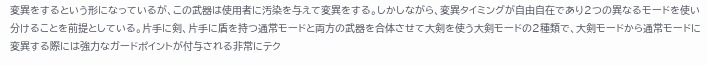変異をするという形になっているが、この武器は使用者に汚染を与えて変異をする。しかしながら、変異タイミングが自由自在であり2つの異なるモードを使い分けることを前提としている。片手に剣、片手に盾を持つ通常モードと両方の武器を合体させて大剣を使う大剣モードの2種類で、大剣モードから通常モードに変異する際には強力なガードポイントが付与される非常にテク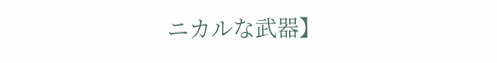ニカルな武器】